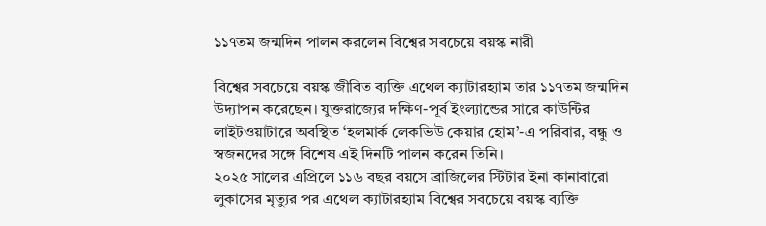১১৭তম জন্মদিন পালন করলেন বিশ্বের সবচেয়ে বয়স্ক নারী

বিশ্বের সবচেয়ে বয়স্ক জীবিত ব্যক্তি এথেল ক্যাটারহ্যাম তার ১১৭তম জন্মদিন উদ্যাপন করেছেন। যুক্তরাজ্যের দক্ষিণ-পূর্ব ইংল্যান্ডের সারে কাউন্টির লাইটওয়াটারে অবস্থিত ‘হলমার্ক লেকভিউ কেয়ার হোম’-এ পরিবার, বন্ধু ও স্বজনদের সঙ্গে বিশেষ এই দিনটি পালন করেন তিনি।
২০২৫ সালের এপ্রিলে ১১৬ বছর বয়সে ব্রাজিলের স্টিটার ইনা কানাবারো লুকাসের মৃত্যুর পর এথেল ক্যাটারহ্যাম বিশ্বের সবচেয়ে বয়স্ক ব্যক্তি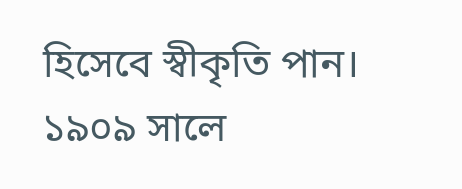হিসেবে স্বীকৃতি পান। ১৯০৯ সালে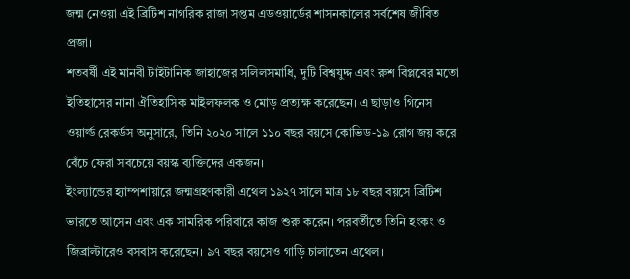জন্ম নেওয়া এই ব্রিটিশ নাগরিক রাজা সপ্তম এডওয়ার্ডের শাসনকালের সর্বশেষ জীবিত প্রজা।
শতবর্ষী এই মানবী টাইটানিক জাহাজের সলিলসমাধি, দুটি বিশ্বযুদ্দ এবং রুশ বিপ্লবের মতো ইতিহাসের নানা ঐতিহাসিক মাইলফলক ও মোড় প্রত্যক্ষ করেছেন। এ ছাড়াও গিনেস ওয়ার্ল্ড রেকর্ডস অনুসারে, তিনি ২০২০ সালে ১১০ বছর বয়সে কোভিড-১৯ রোগ জয় করে বেঁচে ফেরা সবচেয়ে বয়স্ক ব্যক্তিদের একজন।
ইংল্যান্ডের হ্যাম্পশায়ারে জন্মগ্রহণকারী এথেল ১৯২৭ সালে মাত্র ১৮ বছর বয়সে ব্রিটিশ ভারতে আসেন এবং এক সামরিক পরিবারে কাজ শুরু করেন। পরবর্তীতে তিনি হংকং ও জিব্রাল্টারেও বসবাস করেছেন। ৯৭ বছর বয়সেও গাড়ি চালাতেন এথেল।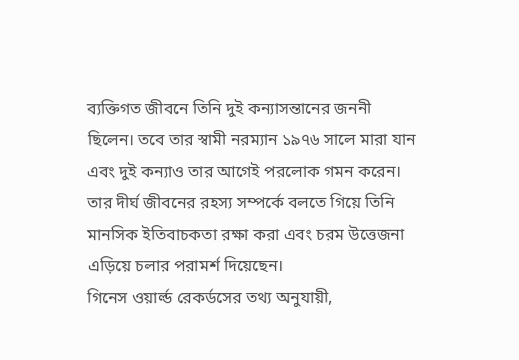ব্যক্তিগত জীবনে তিনি দুই কন্যাসন্তানের জননী ছিলেন। তবে তার স্বামী নরম্যান ১৯৭৬ সালে মারা যান এবং দুই কন্যাও তার আগেই পরলোক গমন করেন। তার দীর্ঘ জীবনের রহস্য সম্পর্কে বলতে গিয়ে তিনি মানসিক ইতিবাচকতা রক্ষা করা এবং চরম উত্তেজনা এড়িয়ে চলার পরামর্শ দিয়েছেন।
গিনেস ওয়ার্ল্ড রেকর্ডসের তথ্য অনুযায়ী,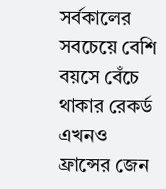সর্বকালের সবচেয়ে বেশি বয়সে বেঁচে থাকার রেকর্ড এখনও ফ্রান্সের জেন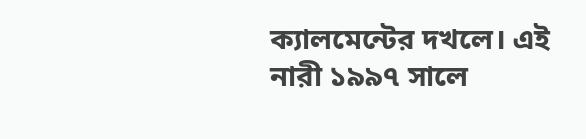ক্যালমেন্টের দখলে। এই নারী ১৯৯৭ সালে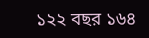১২২ বছর ১৬৪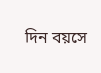দিন বয়সে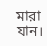মারা যান।